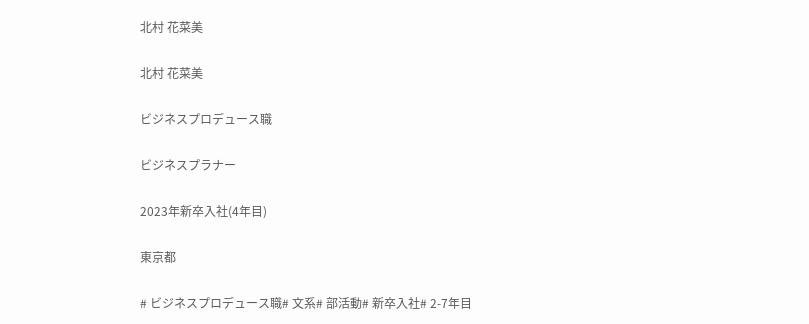北村 花菜美

北村 花菜美

ビジネスプロデュース職

ビジネスプラナー

2023年新卒入社(4年目)

東京都

# ビジネスプロデュース職# 文系# 部活動# 新卒入社# 2-7年目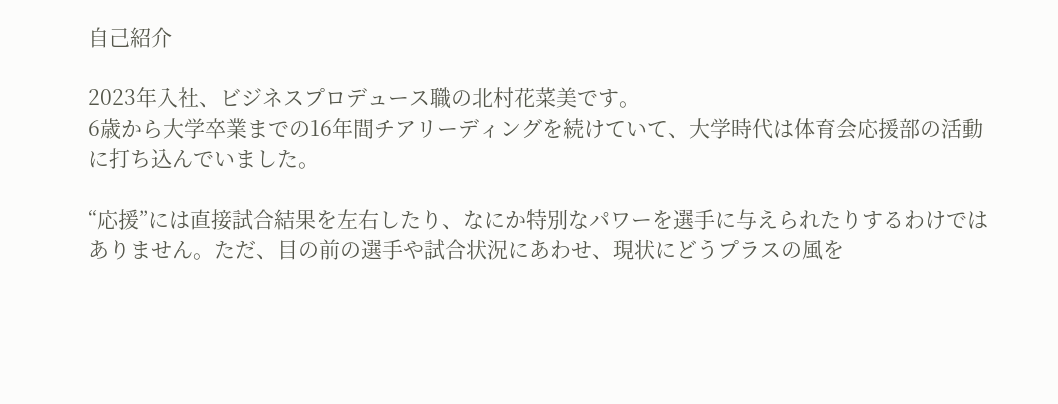自己紹介

2023年入社、ビジネスプロデュース職の北村花菜美です。
6歳から大学卒業までの16年間チアリーディングを続けていて、大学時代は体育会応援部の活動に打ち込んでいました。

“応援”には直接試合結果を左右したり、なにか特別なパワーを選手に与えられたりするわけではありません。ただ、目の前の選手や試合状況にあわせ、現状にどうプラスの風を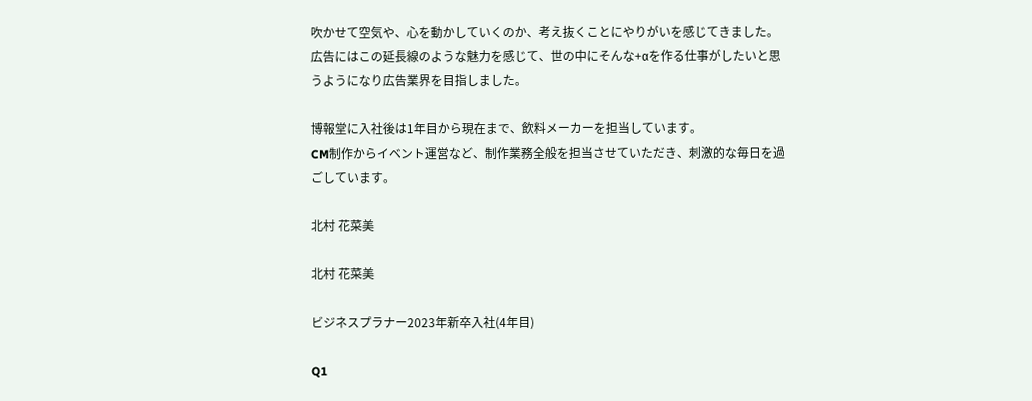吹かせて空気や、心を動かしていくのか、考え抜くことにやりがいを感じてきました。広告にはこの延長線のような魅力を感じて、世の中にそんな+αを作る仕事がしたいと思うようになり広告業界を目指しました。

博報堂に入社後は1年目から現在まで、飲料メーカーを担当しています。
CM制作からイベント運営など、制作業務全般を担当させていただき、刺激的な毎日を過ごしています。

北村 花菜美

北村 花菜美

ビジネスプラナー2023年新卒入社(4年目)

Q1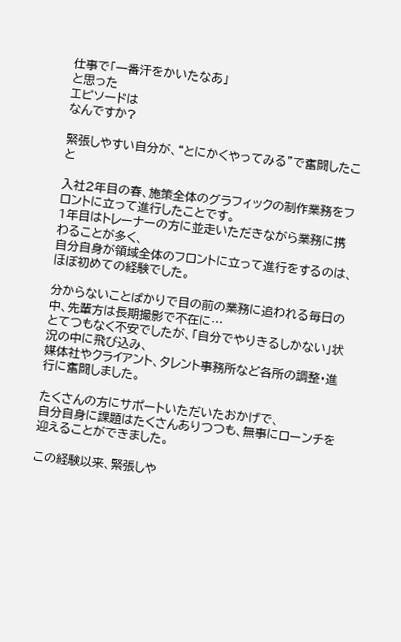仕事で「一番汗をかいたなあ」
と思った
エピソードは
なんですか?

緊張しやすい自分が、“とにかくやってみる”で奮闘したこと

入社2年目の春、施策全体のグラフィックの制作業務をフロントに立って進行したことです。
1年目はトレーナーの方に並走いただきながら業務に携わることが多く、
自分自身が領域全体のフロントに立って進行をするのは、ほぼ初めての経験でした。

分からないことばかりで目の前の業務に追われる毎日の中、先輩方は長期撮影で不在に…
とてつもなく不安でしたが、「自分でやりきるしかない」状況の中に飛び込み、
媒体社やクライアント、タレント事務所など各所の調整・進行に奮闘しました。

たくさんの方にサポートいただいたおかげで、
自分自身に課題はたくさんありつつも、無事にローンチを迎えることができました。

この経験以来、緊張しや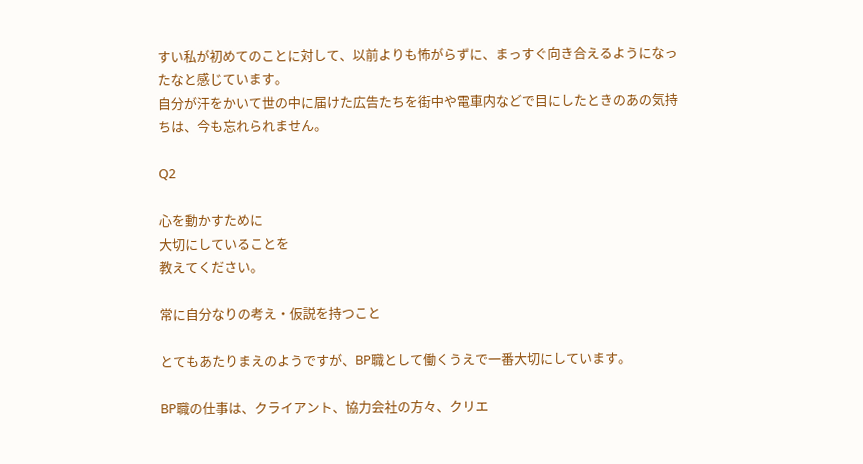すい私が初めてのことに対して、以前よりも怖がらずに、まっすぐ向き合えるようになったなと感じています。
自分が汗をかいて世の中に届けた広告たちを街中や電車内などで目にしたときのあの気持ちは、今も忘れられません。

Q2

心を動かすために
大切にしていることを
教えてください。

常に自分なりの考え・仮説を持つこと

とてもあたりまえのようですが、BP職として働くうえで一番大切にしています。

BP職の仕事は、クライアント、協力会社の方々、クリエ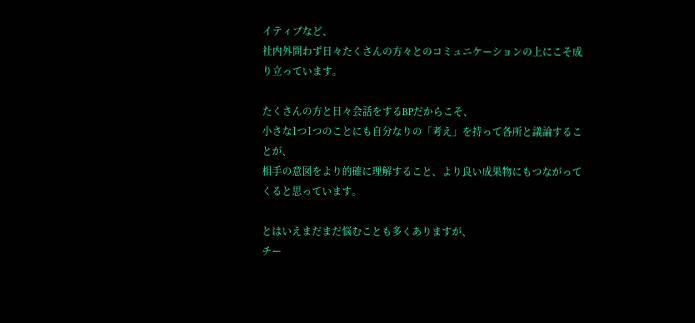イティブなど、
社内外問わず日々たくさんの方々とのコミュニケーションの上にこそ成り立っています。

たくさんの方と日々会話をするBPだからこそ、
小さな1つ1つのことにも自分なりの「考え」を持って各所と議論することが、
相手の意図をより的確に理解すること、より良い成果物にもつながってくると思っています。

とはいえまだまだ悩むことも多くありますが、
チー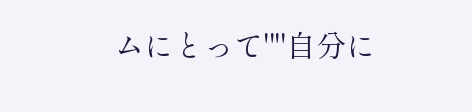ムにとって""自分に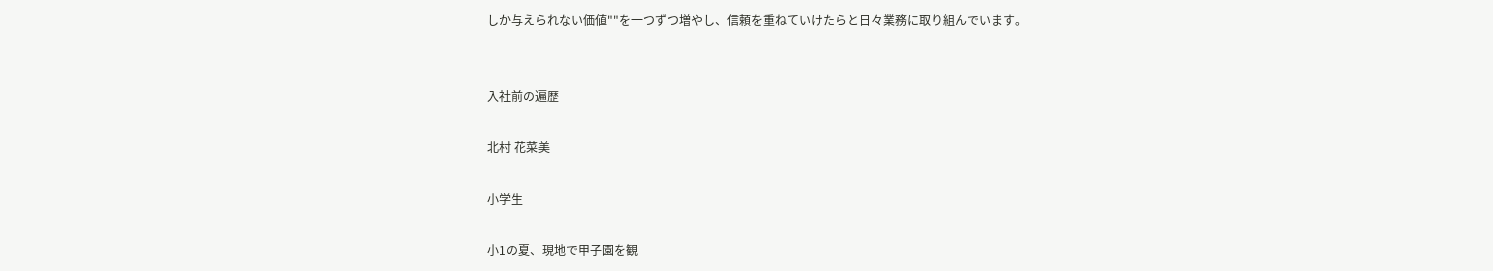しか与えられない価値""を一つずつ増やし、信頼を重ねていけたらと日々業務に取り組んでいます。


入社前の遍歴

北村 花菜美

小学生

小1の夏、現地で甲子園を観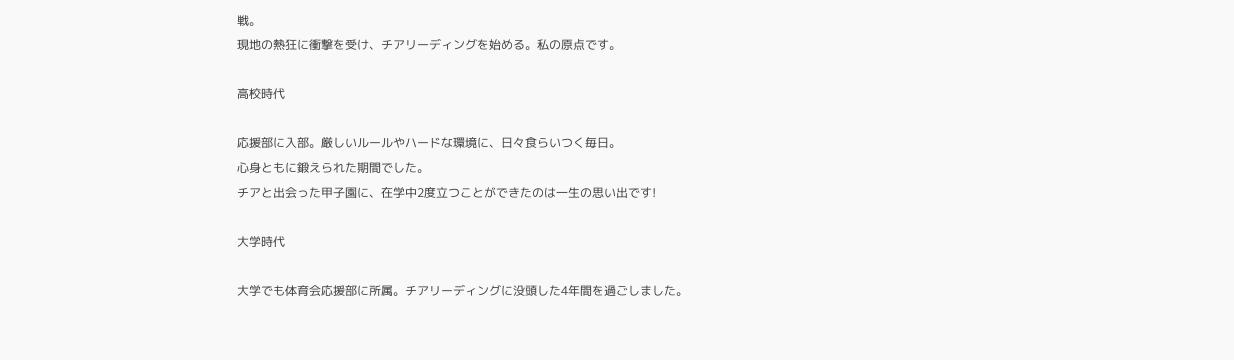戦。
現地の熱狂に衝撃を受け、チアリーディングを始める。私の原点です。

高校時代

応援部に入部。厳しいルールやハードな環境に、日々食らいつく毎日。
心身ともに鍛えられた期間でした。
チアと出会った甲子園に、在学中2度立つことができたのは一生の思い出です!

大学時代

大学でも体育会応援部に所属。チアリーディングに没頭した4年間を過ごしました。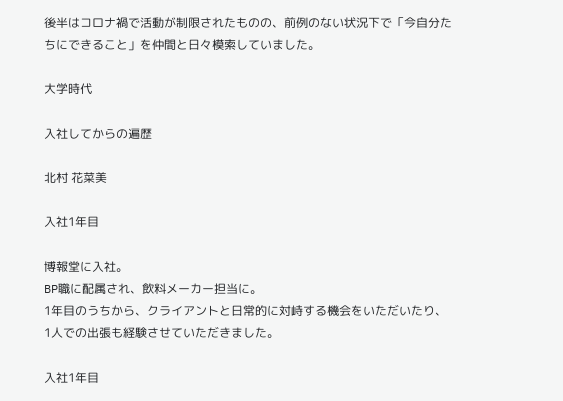後半はコロナ禍で活動が制限されたものの、前例のない状況下で「今自分たちにできること」を仲間と日々模索していました。

大学時代

入社してからの遍歴

北村 花菜美

入社1年目

博報堂に入社。
BP職に配属され、飲料メーカー担当に。
1年目のうちから、クライアントと日常的に対峙する機会をいただいたり、
1人での出張も経験させていただきました。

入社1年目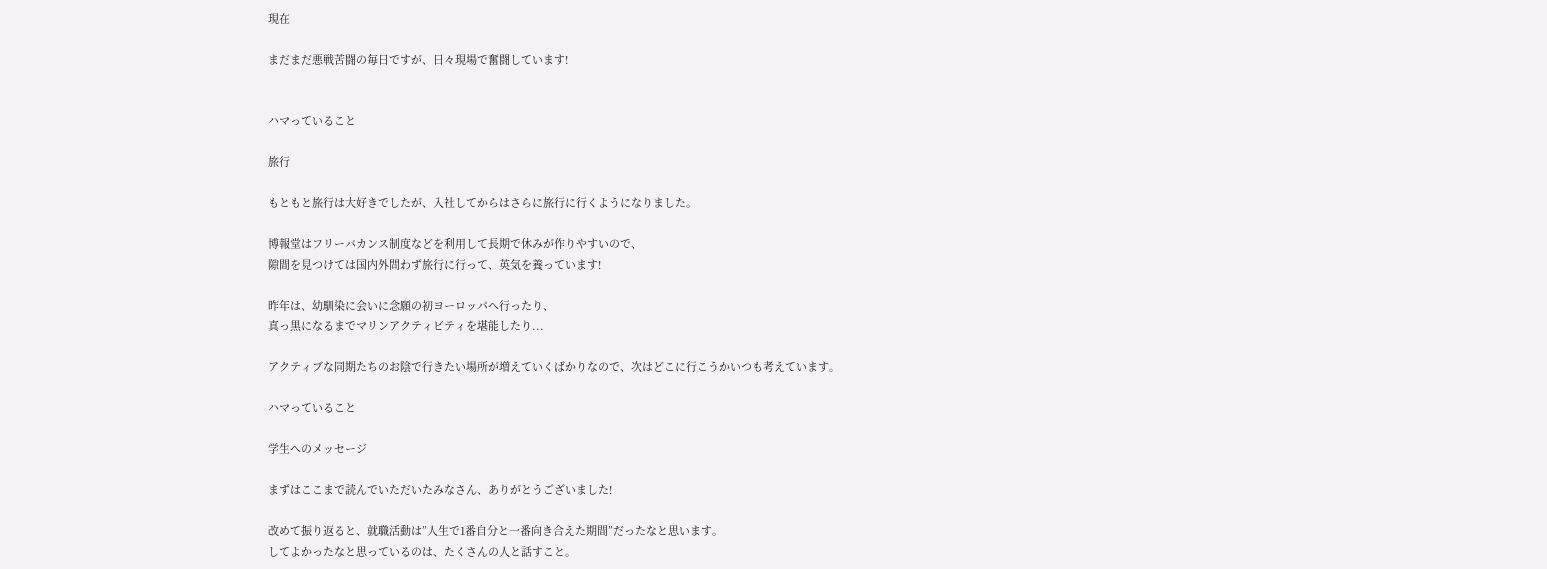現在

まだまだ悪戦苦闘の毎日ですが、日々現場で奮闘しています!


ハマっていること

旅行

もともと旅行は大好きでしたが、入社してからはさらに旅行に行くようになりました。

博報堂はフリーバカンス制度などを利用して長期で休みが作りやすいので、
隙間を見つけては国内外問わず旅行に行って、英気を養っています!

昨年は、幼馴染に会いに念願の初ヨーロッパへ行ったり、
真っ黒になるまでマリンアクティビティを堪能したり...

アクティブな同期たちのお陰で行きたい場所が増えていくばかりなので、次はどこに行こうかいつも考えています。

ハマっていること

学生へのメッセージ

まずはここまで読んでいただいたみなさん、ありがとうございました!

改めて振り返ると、就職活動は”人生で1番自分と一番向き合えた期間”だったなと思います。
してよかったなと思っているのは、たくさんの人と話すこと。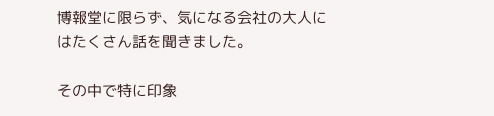博報堂に限らず、気になる会社の大人にはたくさん話を聞きました。

その中で特に印象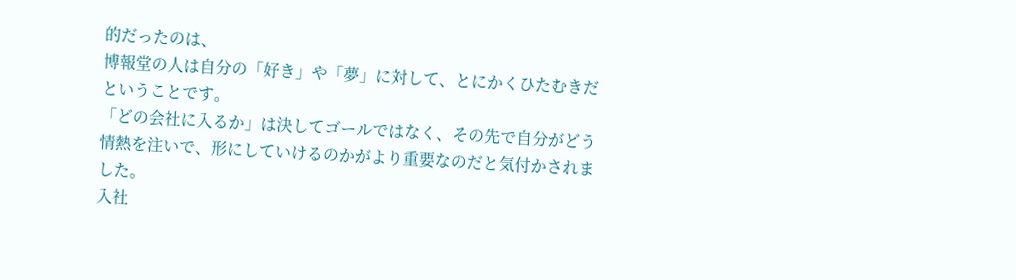的だったのは、
博報堂の人は自分の「好き」や「夢」に対して、とにかくひたむきだということです。
「どの会社に入るか」は決してゴールではなく、その先で自分がどう情熱を注いで、形にしていけるのかがより重要なのだと気付かされました。
入社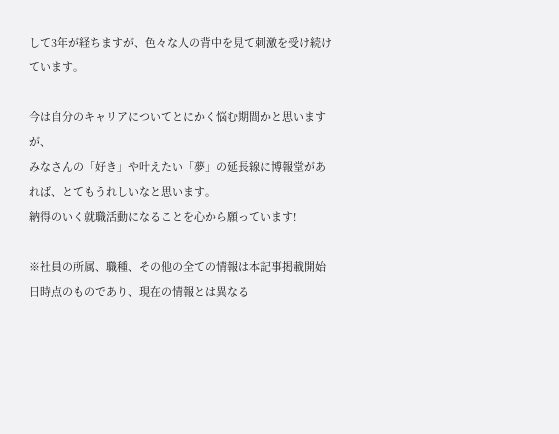して3年が経ちますが、色々な人の背中を見て刺激を受け続けています。

今は自分のキャリアについてとにかく悩む期間かと思いますが、
みなさんの「好き」や叶えたい「夢」の延長線に博報堂があれば、とてもうれしいなと思います。
納得のいく就職活動になることを心から願っています!

※社員の所属、職種、その他の全ての情報は本記事掲載開始日時点のものであり、現在の情報とは異なる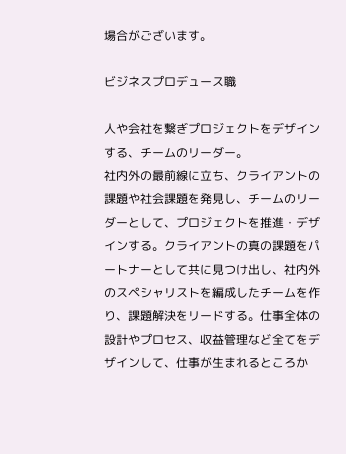場合がございます。

ビジネスプロデュース職

人や会社を繋ぎプロジェクトをデザインする、チームのリーダー。
社内外の最前線に立ち、クライアントの課題や社会課題を発見し、チームのリーダーとして、プロジェクトを推進・デザインする。クライアントの真の課題をパートナーとして共に見つけ出し、社内外のスペシャリストを編成したチームを作り、課題解決をリードする。仕事全体の設計やプロセス、収益管理など全てをデザインして、仕事が生まれるところか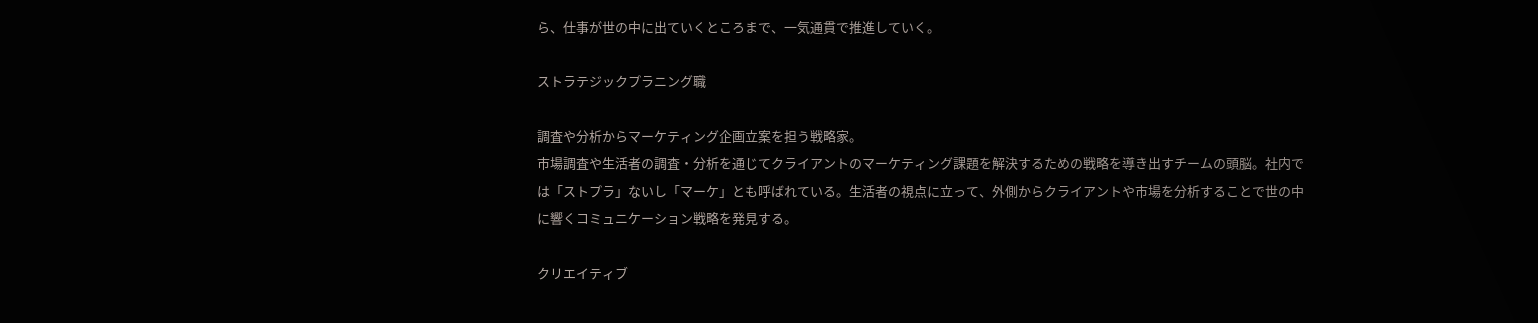ら、仕事が世の中に出ていくところまで、一気通貫で推進していく。

ストラテジックプラニング職

調査や分析からマーケティング企画立案を担う戦略家。
市場調査や生活者の調査・分析を通じてクライアントのマーケティング課題を解決するための戦略を導き出すチームの頭脳。社内では「ストプラ」ないし「マーケ」とも呼ばれている。生活者の視点に立って、外側からクライアントや市場を分析することで世の中に響くコミュニケーション戦略を発見する。

クリエイティブ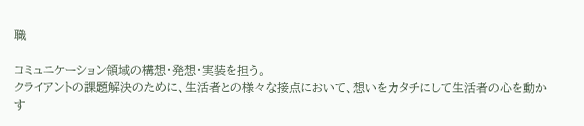職

コミュニケーション領域の構想・発想・実装を担う。
クライアントの課題解決のために、生活者との様々な接点において、想いをカタチにして生活者の心を動かす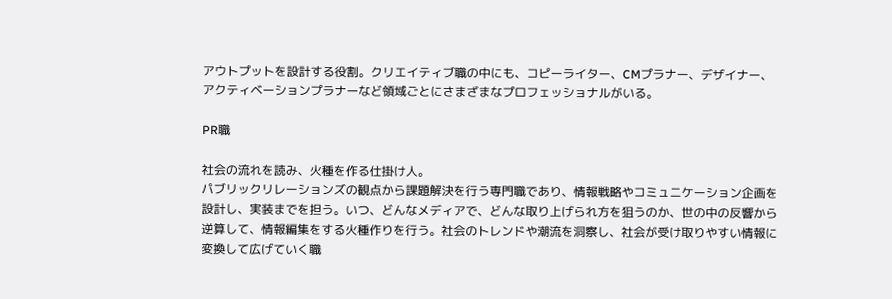アウトプットを設計する役割。クリエイティブ職の中にも、コピーライター、CMプラナー、デザイナー、アクティベーションプラナーなど領域ごとにさまざまなプロフェッショナルがいる。

PR職

社会の流れを読み、火種を作る仕掛け人。
パブリックリレーションズの観点から課題解決を行う専門職であり、情報戦略やコミュニケーション企画を設計し、実装までを担う。いつ、どんなメディアで、どんな取り上げられ方を狙うのか、世の中の反響から逆算して、情報編集をする火種作りを行う。社会のトレンドや潮流を洞察し、社会が受け取りやすい情報に変換して広げていく職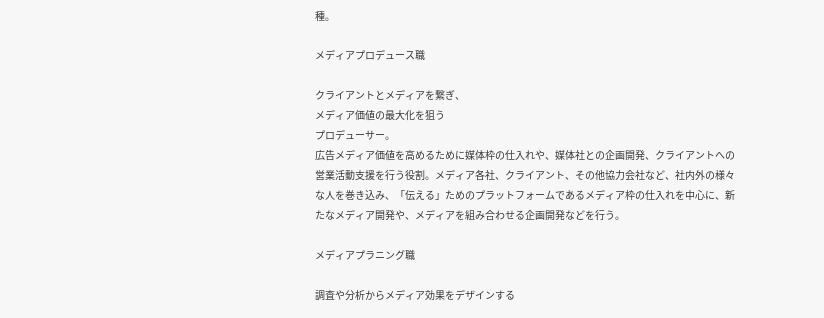種。

メディアプロデュース職

クライアントとメディアを繋ぎ、
メディア価値の最大化を狙う
プロデューサー。
広告メディア価値を高めるために媒体枠の仕入れや、媒体社との企画開発、クライアントへの営業活動支援を行う役割。メディア各社、クライアント、その他協力会社など、社内外の様々な人を巻き込み、「伝える」ためのプラットフォームであるメディア枠の仕入れを中心に、新たなメディア開発や、メディアを組み合わせる企画開発などを行う。

メディアプラニング職

調査や分析からメディア効果をデザインする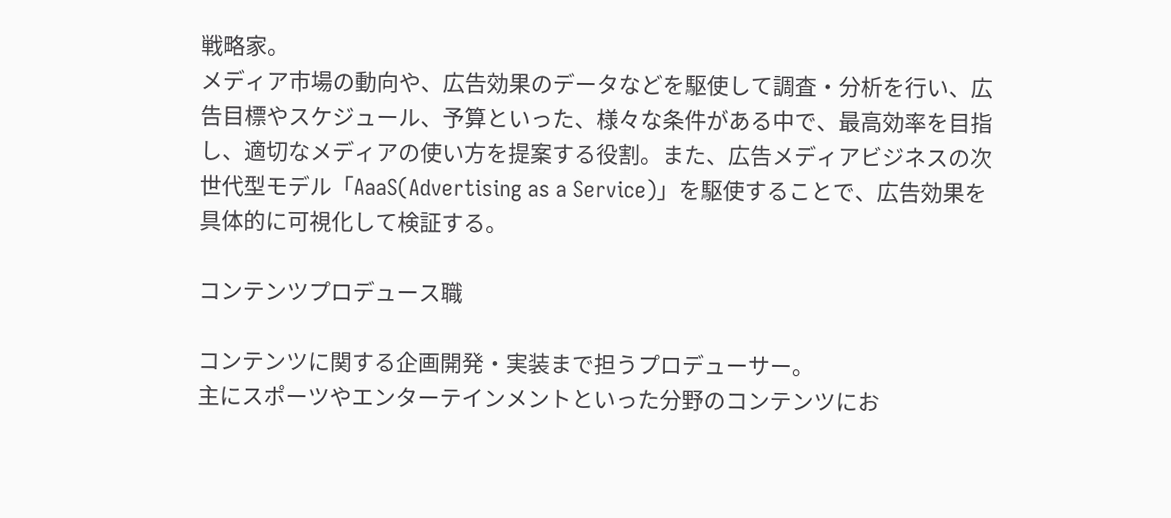戦略家。
メディア市場の動向や、広告効果のデータなどを駆使して調査・分析を行い、広告目標やスケジュール、予算といった、様々な条件がある中で、最高効率を目指し、適切なメディアの使い方を提案する役割。また、広告メディアビジネスの次世代型モデル「AaaS(Advertising as a Service)」を駆使することで、広告効果を具体的に可視化して検証する。

コンテンツプロデュース職

コンテンツに関する企画開発・実装まで担うプロデューサー。
主にスポーツやエンターテインメントといった分野のコンテンツにお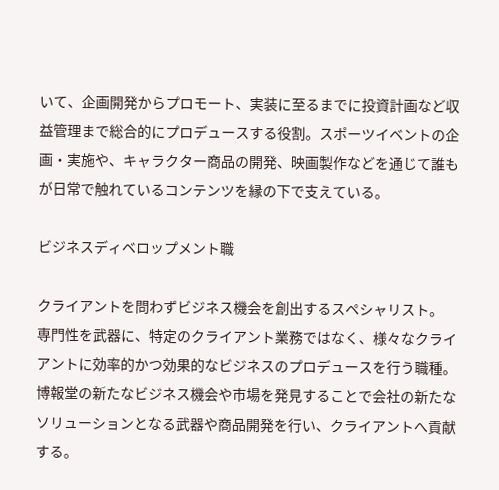いて、企画開発からプロモート、実装に至るまでに投資計画など収益管理まで総合的にプロデュースする役割。スポーツイベントの企画・実施や、キャラクター商品の開発、映画製作などを通じて誰もが日常で触れているコンテンツを縁の下で支えている。

ビジネスディベロップメント職

クライアントを問わずビジネス機会を創出するスペシャリスト。
専門性を武器に、特定のクライアント業務ではなく、様々なクライアントに効率的かつ効果的なビジネスのプロデュースを行う職種。博報堂の新たなビジネス機会や市場を発見することで会社の新たなソリューションとなる武器や商品開発を行い、クライアントへ貢献する。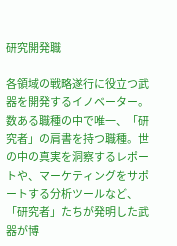研究開発職

各領域の戦略遂行に役立つ武器を開発するイノベーター。
数ある職種の中で唯一、「研究者」の肩書を持つ職種。世の中の真実を洞察するレポートや、マーケティングをサポートする分析ツールなど、「研究者」たちが発明した武器が博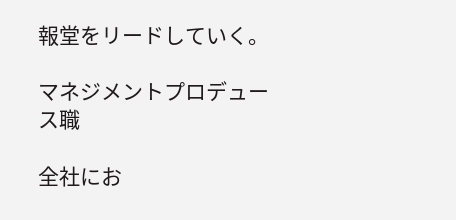報堂をリードしていく。

マネジメントプロデュース職

全社にお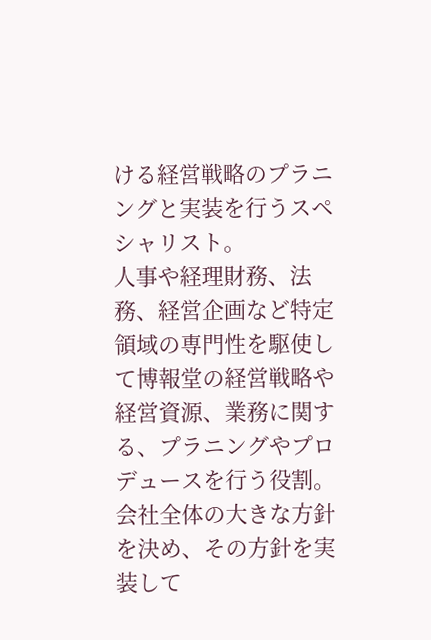ける経営戦略のプラニングと実装を行うスペシャリスト。
人事や経理財務、法務、経営企画など特定領域の専門性を駆使して博報堂の経営戦略や経営資源、業務に関する、プラニングやプロデュースを行う役割。会社全体の大きな方針を決め、その方針を実装して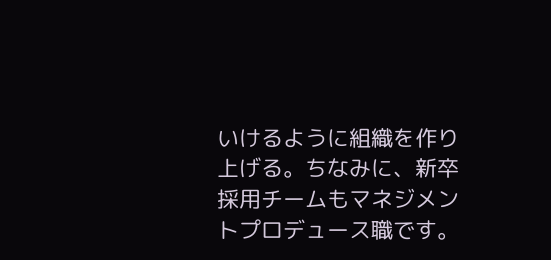いけるように組織を作り上げる。ちなみに、新卒採用チームもマネジメントプロデュース職です。